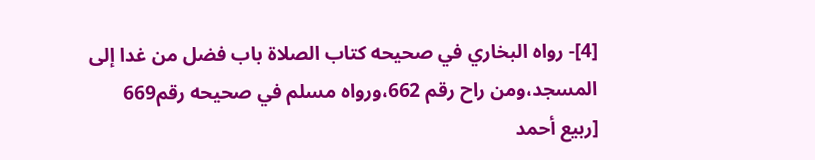[4]- رواه البخاري في صحيحه كتاب الصلاة باب فضل من غدا إلى المسجد،ومن راح رقم 662،ورواه مسلم في صحيحه رقم669
[ربيع أحمد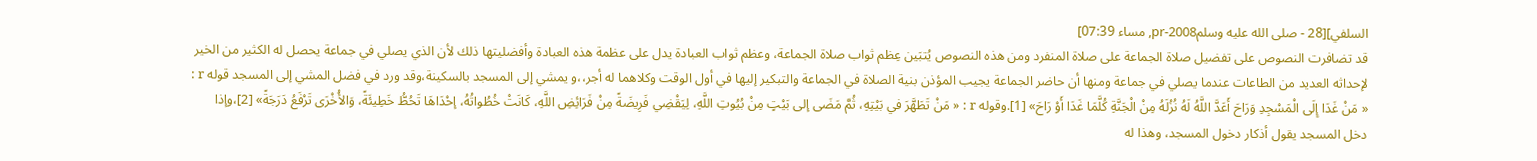السلفي][28 - صلى الله عليه وسلمpr-2008, مساء 07:39]
قد تضافرت النصوص على تفضيل صلاة الجماعة على صلاة المنفرد ومن هذه النصوص يُتبَين عِظم ثواب صلاة الجماعة، وعظم ثواب العبادة يدل على عظمة هذه العبادة وأفضليتها ذلك لأن الذي يصلي في جماعة يحصل له الكثير من الخير لإحداثه العديد من الطاعات عندما يصلي في جماعة ومنها أن حاضر الجماعة يجيب المؤذن بنية الصلاة في الجماعة والتبكير إليها في أول الوقت وكلاهما له أجر،،و يمشي إلى المسجد بالسكينة،وقد ورد في فضل المشي إلى المسجد قوله r : « مَنْ غَدَا إِلَى الْمَسْجِدِ وَرَاحَ أَعَدَّ اللَّهُ لَهُ نُزُلَهُ مِنْ الْجَنَّةِ كُلَّمَا غَدَا أَوْ رَاحَ» [1].وقوله r : « مَنْ تَطَهَّرَ في بَيْتِهِ، ثُمَّ مَضَى إلى بَيْتٍ مِنْ بُيُوتِ اللَّهِ، لِيَقْضِي فَرِيضَةً مِنْ فَرَائِضِ اللَّهِ، كَانَتْ خُطُواتُهُ، إحْدَاهَا تَحُطُّ خَطِيئَةً، وَالأُخْرَى تَرْفَعُ دَرَجَةً» [2]،وإذا دخل المسجد يقول أذكار دخول المسجد، وهذا له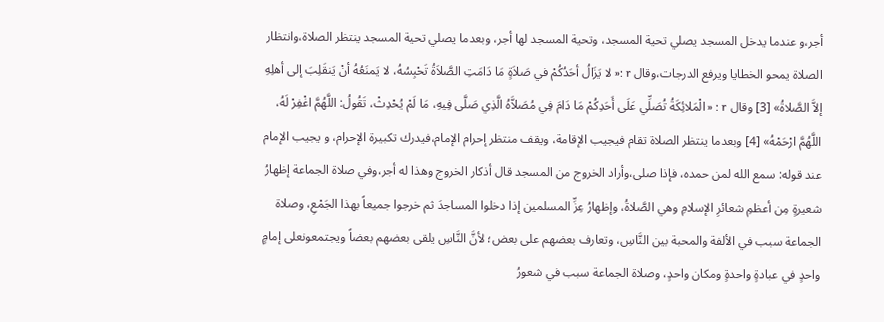أجر،و عندما يدخل المسجد يصلي تحية المسجد، وتحية المسجد لها أجر، وبعدما يصلي تحية المسجد ينتظر الصلاة،وانتظار الصلاة يمحو الخطايا ويرفع الدرجات،وقال r :« لا يَزَالُ أحَدُكُمْ في صَلاَةٍ مَا دَامَتِ الصَّلاَةُ تَحْبِسُهُ، لا يَمنَعُهُ أنْ يَنقَلِبَ إلى أهلِهِ إلاَّ الصَّلاةُ» [3] وقال r : « الْمَلائِكَةُ تُصَلِّي عَلَى أَحَدِكُمْ مَا دَامَ فِي مُصَلاَّهُ الَّذِي صَلَّى فِيهِ، مَا لَمْ يُحْدِثْ، تَقُولُ: اللَّهُمَّ اغْفِرْ لَهُ، اللَّهُمَّ ارْحَمْهُ» [4] وبعدما ينتظر الصلاة تقام فيجيب الإقامة، ويقف منتظر إحرام الإمام،فيدرك تكبيرة الإحرام، و يجيب الإمام عند قوله: سمع الله لمن حمده، فإذا صلى،وأراد الخروج من المسجد قال أذكار الخروج وهذا له أجر،وفي صلاة الجماعة إظهارُ شعيرةٍ مِن أعظمِ شعائرِ الإسلامِ وهي الصَّلاةُ، وإظهارُ عِزِّ المسلمين إذا دخلوا المساجدَ ثم خرجوا جميعاً بهذا الجَمْعِ، وصلاة الجماعة سبب في الألفة والمحبة بين النَّاسِ، وتعارف بعضهم على بعض؛ لأنَّ النَّاسِ يلقى بعضهم بعضاً ويجتمعونعلى إمامٍ واحدٍ في عبادةٍ واحدةٍ ومكان واحدٍ، وصلاة الجماعة سبب في شعورُ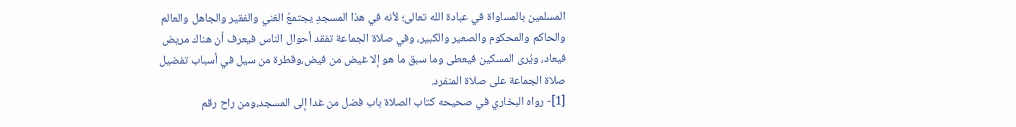المسلمين بالمساواة في عبادة الله تعالى؛ لأنه في هذا المسجدِ يجتمعُ الغني والفقير والجاهل والعالم والحاكم والمحكوم والصعير والكبير، وفي صلاة الجماعة تفقد أحوال الناس فيعرف أن هناك مريض فيعاد، ويُرى المسكين فيعطى وما سبق ما هو إلا غيض من فيض،وقطرة من سيل في أسباب تفضيل صلاة الجماعة على صلاة المنفرد.
[1]- رواه البخاري في صحيحه كتاب الصلاة باب فضل من غدا إلى المسجد،ومن راح رقم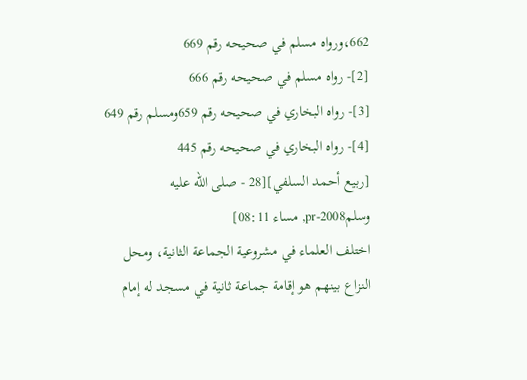662،ورواه مسلم في صحيحه رقم 669
[2]- رواه مسلم في صحيحه رقم 666
[3]- رواه البخاري في صحيحه رقم 659ومسلم رقم 649
[4]- رواه البخاري في صحيحه رقم 445
[ربيع أحمد السلفي][28 - صلى الله عليه وسلمpr-2008, مساء 08:11]
اختلف العلماء في مشروعية الجماعة الثانية، ومحل النزاع بينهم هو إقامة جماعة ثانية في مسجد له إمام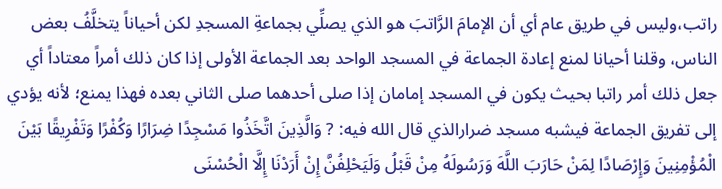راتب،وليس في طريق عام أي أن الإمامَ الرَّاتبَ هو الذي يصلِّي بجماعةِ المسجدِ لكن أحياناً يتخلَّفُ بعض الناس، وقلنا أحيانا لمنع إعادة الجماعة في المسجد الواحد بعد الجماعة الأولى إذا كان ذلك أمراً معتاداً أي جعل ذلك أمر راتبا بحيث يكون في المسجد إمامان إذا صلى أحدهما صلى الثاني بعده فهذا يمنع؛ لأنه يؤدي إلى تفريق الجماعة فيشبه مسجد ضرارالذي قال الله فيه: ? وَالَّذِينَ اتَّخَذُوا مَسْجِدًا ضِرَارًا وَكُفْرًا وَتَفْرِيقًا بَيْنَ الْمُؤْمِنِينَ وَإِرْصَادًا لِمَنْ حَارَبَ اللَّهَ وَرَسُولَهُ مِنْ قَبْلُ وَلَيَحْلِفُنَّ إِنْ أَرَدْنَا إِلَّا الْحُسْنَى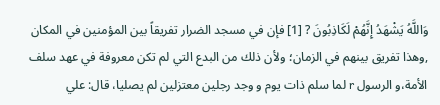وَاللَّهُ يَشْهَدُ إِنَّهُمْ لَكَاذِبُونَ ? [1] فإن في مسجد الضرار تفريقاً بين المؤمنين في المكان ,وهذا تفريق بينهم في الزمان؛ ولأن ذلك من البدع التي لم تكن معروفة في عهد سلف الأمة،و الرسول r لما سلم ذات يوم و وجد رجلين معتزلين لم يصليا، قال: علي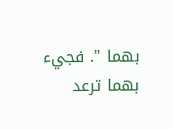بهما ". فجيء بهما ترعد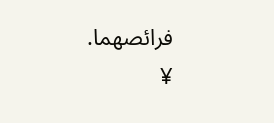فرائصهما.
¥